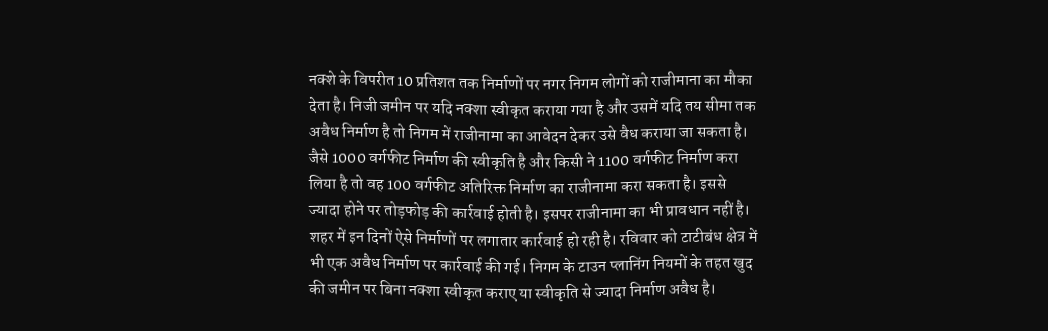नक्शे के विपरीत 10 प्रतिशत तक निर्माणों पर नगर निगम लोगों को राजीमाना का मौका देता है। निजी जमीन पर यदि नक्शा स्वीकृत कराया गया है और उसमें यदि तय सीमा तक अवैध निर्माण है तो निगम में राजीनामा का आवेदन देकर उसे वैध कराया जा सकता है। जैसे 1000 वर्गफीट निर्माण की स्वीकृति है और किसी ने 1100 वर्गफीट निर्माण करा लिया है तो वह 100 वर्गफीट अतिरिक्त निर्माण का राजीनामा करा सकता है। इससे ज्यादा होने पर तोड़फोड़ की कार्रवाई होती है। इसपर राजीनामा का भी प्रावधान नहीं है। शहर में इन दिनों ऐसे निर्माणों पर लगातार कार्रवाई हो रही है। रविवार को टाटीबंध क्षेत्र में भी एक अवैध निर्माण पर कार्रवाई की गई। निगम के टाउन प्लानिंग नियमों के तहत खुद की जमीन पर बिना नक्शा स्वीकृत कराए या स्वीकृति से ज्यादा निर्माण अवैध है।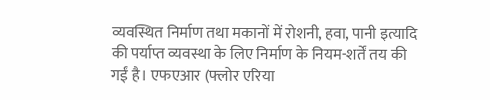व्यवस्थित निर्माण तथा मकानों में रोशनी, हवा, पानी इत्यादि की पर्याप्त व्यवस्था के लिए निर्माण के नियम-शर्तें तय की गईं है। एफएआर (फ्लोर एरिया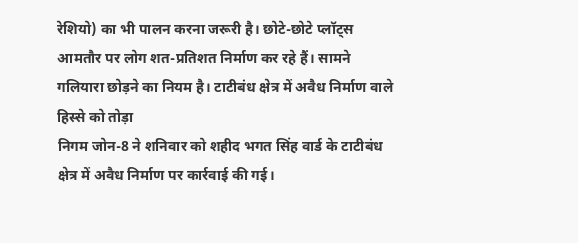रेशियो) का भी पालन करना जरूरी है। छोटे-छोटे प्लॉट्स आमतौर पर लोग शत-प्रतिशत निर्माण कर रहे हैं। सामने गलियारा छोड़ने का नियम है। टाटीबंध क्षेत्र में अवैध निर्माण वाले हिस्से को तोड़ा
निगम जोन-8 ने शनिवार को शहीद भगत सिंह वार्ड के टाटीबंध क्षेत्र में अवैध निर्माण पर कार्रवाई की गई।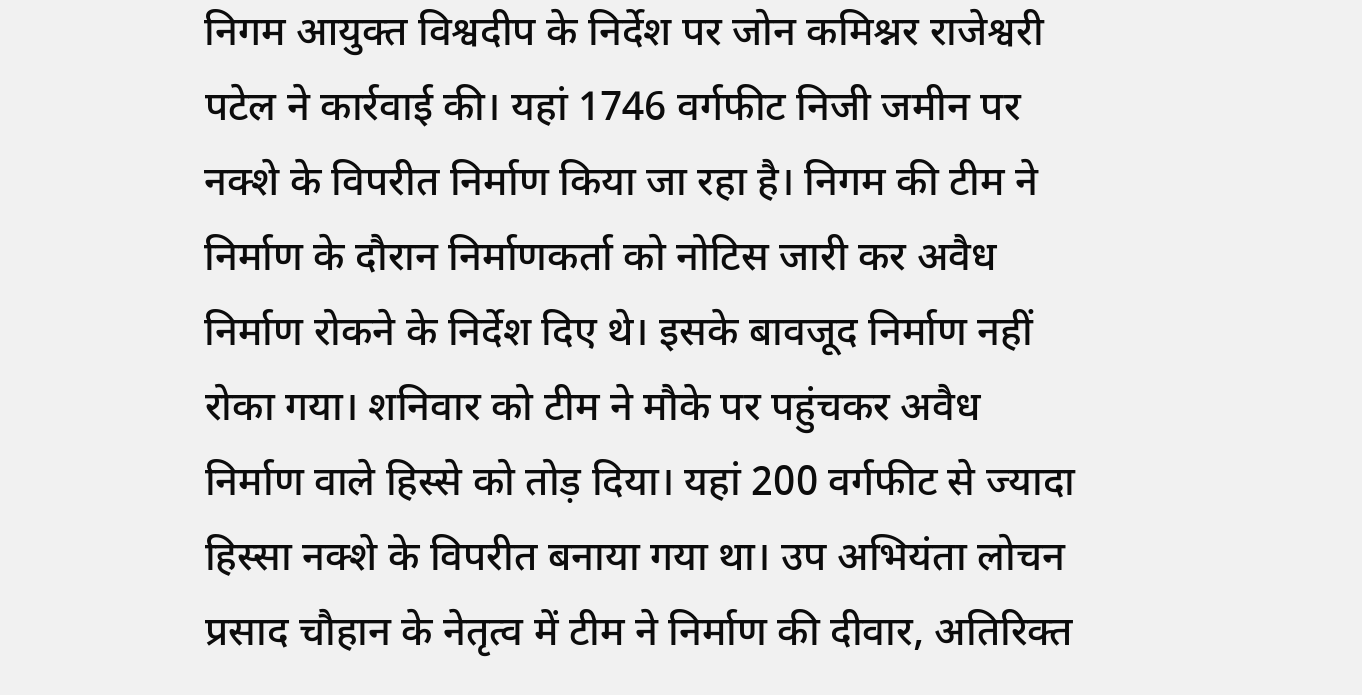निगम आयुक्त विश्वदीप के निर्देश पर जोन कमिश्नर राजेश्वरी पटेल ने कार्रवाई की। यहां 1746 वर्गफीट निजी जमीन पर नक्शे के विपरीत निर्माण किया जा रहा है। निगम की टीम ने निर्माण के दौरान निर्माणकर्ता को नोटिस जारी कर अवैध निर्माण रोकने के निर्देश दिए थे। इसके बावजूद निर्माण नहीं रोका गया। शनिवार को टीम ने मौके पर पहुंचकर अवैध निर्माण वाले हिस्से को तोड़ दिया। यहां 200 वर्गफीट से ज्यादा हिस्सा नक्शे के विपरीत बनाया गया था। उप अभियंता लोचन प्रसाद चौहान के नेतृत्व में टीम ने निर्माण की दीवार, अतिरिक्त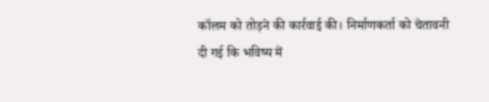कॉलम को तोड़ने की कार्रवाई की। निर्माणकर्ता को चेतावनी दी गई कि भविष्य में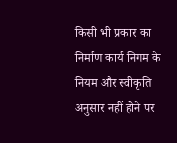किसी भी प्रकार का निर्माण कार्य निगम के नियम और स्वीकृति अनुसार नहीं होने पर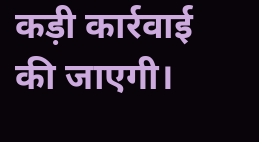कड़ी कार्रवाई की जाएगी।